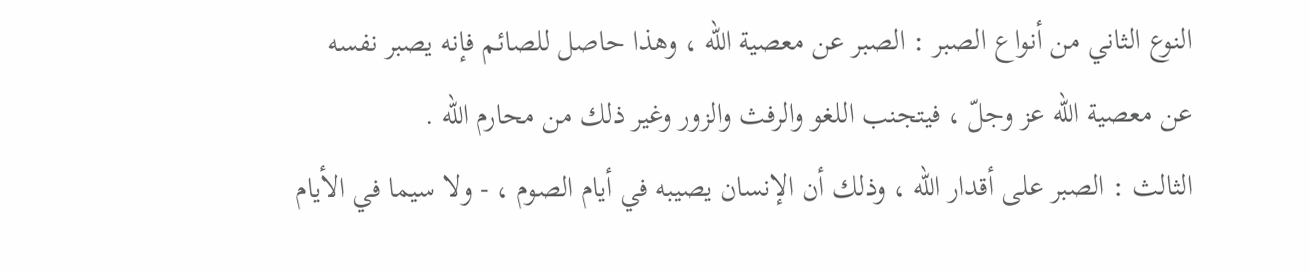النوع الثاني من أنواع الصبر : الصبر عن معصية اللّه ، وهذا حاصل للصائم فإنه يصبر نفسه عن معصية اللّه عز وجلّ ، فيتجنب اللغو والرفث والزور وغير ذلك من محارم اللّه .
الثالث : الصبر على أقدار اللّه ، وذلك أن الإنسان يصيبه في أيام الصوم ، - ولا سيما في الأيام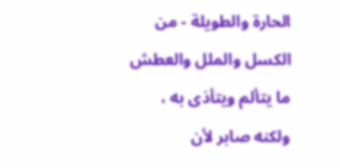الحارة والطويلة - من الكسل والملل والعطش ما يتألم ويتأذى به ، ولكنه صابر لأن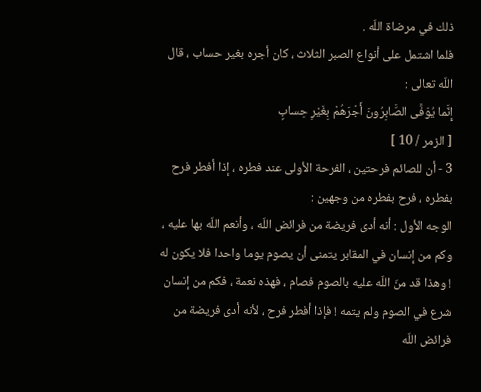ذلك في مرضاة اللّه .
فلما اشتمل على أنواع الصبر الثلاث ، كان أجره بغير حساب ، قال اللّه تعالى :
إِنَّما يُوَفَّى الصَّابِرُونَ أَجْرَهُمْ بِغَيْرِ حِسابٍ
[ الزمر / 10 ]
3 - أن للصائم فرحتين ، الفرحة الأولى عند فطره ، إذا أفطر فرح بفطره ، فرح بفطره من وجهين :
الوجه الأول : أنه أدى فريضة من فرائض اللّه ، وأنعم اللّه بها عليه ، وكم من إنسان في المقابر يتمنى أن يصوم يوما واحدا فلا يكون له ! وهذا قد منّ اللّه عليه بالصوم فصام ، فهذه نعمة ، فكم من إنسان شرع في الصوم ولم يتمه ! فإذا أفطر فرح ، لأنه أدى فريضة من فرائض اللّه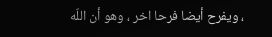، ويفرح أيضا فرحا اخر ، وهو أن اللّه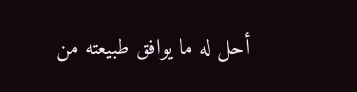أحل له ما يوافق طبيعته من